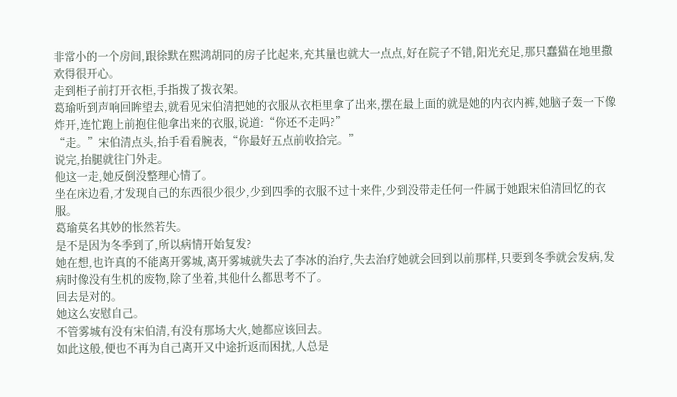非常小的一个房间,跟徐默在熙鸿胡同的房子比起来,充其量也就大一点点,好在院子不错,阳光充足,那只蠢猫在地里撒欢得很开心。
走到柜子前打开衣柜,手指拨了拨衣架。
葛瑜听到声响回眸望去,就看见宋伯清把她的衣服从衣柜里拿了出来,摆在最上面的就是她的内衣内裤,她脑子轰一下像炸开,连忙跑上前抱住他拿出来的衣服,说道:“你还不走吗?”
“走。”宋伯清点头,抬手看看腕表,“你最好五点前收拾完。”
说完,抬腿就往门外走。
他这一走,她反倒没整理心情了。
坐在床边看,才发现自己的东西很少很少,少到四季的衣服不过十来件,少到没带走任何一件属于她跟宋伯清回忆的衣服。
葛瑜莫名其妙的怅然若失。
是不是因为冬季到了,所以病情开始复发?
她在想,也许真的不能离开雾城,离开雾城就失去了李冰的治疗,失去治疗她就会回到以前那样,只要到冬季就会发病,发病时像没有生机的废物,除了坐着,其他什么都思考不了。
回去是对的。
她这么安慰自己。
不管雾城有没有宋伯清,有没有那场大火,她都应该回去。
如此这般,便也不再为自己离开又中途折返而困扰,人总是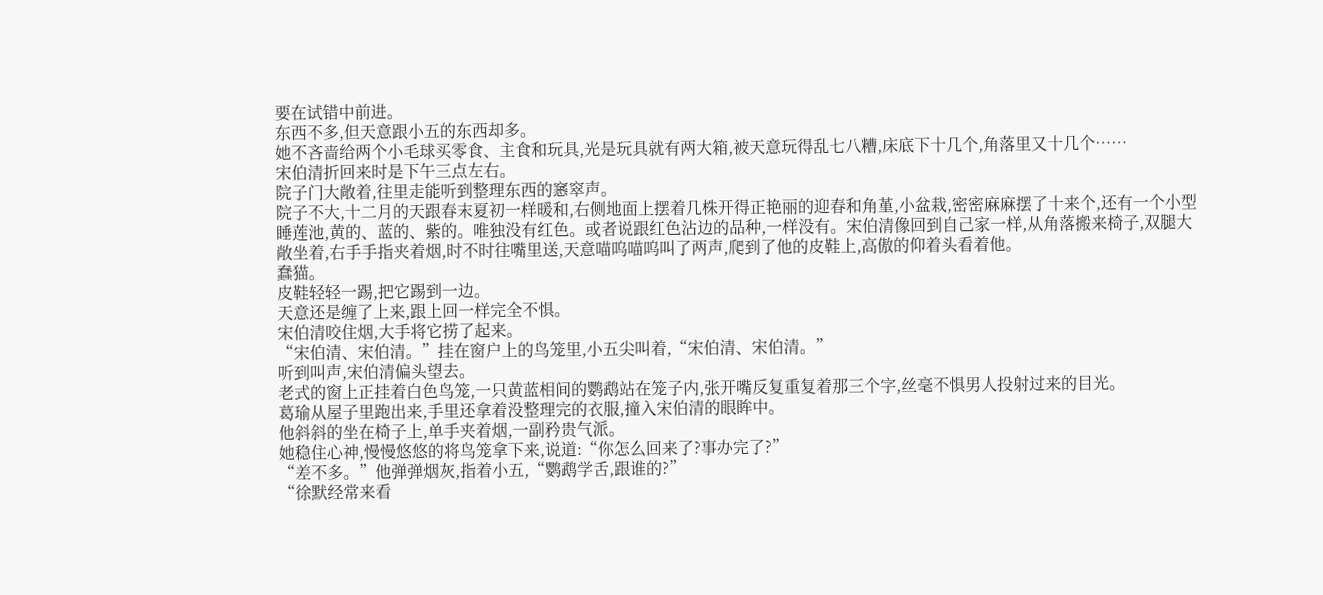要在试错中前进。
东西不多,但天意跟小五的东西却多。
她不吝啬给两个小毛球买零食、主食和玩具,光是玩具就有两大箱,被天意玩得乱七八糟,床底下十几个,角落里又十几个……
宋伯清折回来时是下午三点左右。
院子门大敞着,往里走能听到整理东西的窸窣声。
院子不大,十二月的天跟春末夏初一样暖和,右侧地面上摆着几株开得正艳丽的迎春和角堇,小盆栽,密密麻麻摆了十来个,还有一个小型睡莲池,黄的、蓝的、紫的。唯独没有红色。或者说跟红色沾边的品种,一样没有。宋伯清像回到自己家一样,从角落搬来椅子,双腿大敞坐着,右手手指夹着烟,时不时往嘴里送,天意喵呜喵呜叫了两声,爬到了他的皮鞋上,高傲的仰着头看着他。
蠢猫。
皮鞋轻轻一踢,把它踢到一边。
天意还是缠了上来,跟上回一样完全不惧。
宋伯清咬住烟,大手将它捞了起来。
“宋伯清、宋伯清。”挂在窗户上的鸟笼里,小五尖叫着,“宋伯清、宋伯清。”
听到叫声,宋伯清偏头望去。
老式的窗上正挂着白色鸟笼,一只黄蓝相间的鹦鹉站在笼子内,张开嘴反复重复着那三个字,丝毫不惧男人投射过来的目光。
葛瑜从屋子里跑出来,手里还拿着没整理完的衣服,撞入宋伯清的眼眸中。
他斜斜的坐在椅子上,单手夹着烟,一副矜贵气派。
她稳住心神,慢慢悠悠的将鸟笼拿下来,说道:“你怎么回来了?事办完了?”
“差不多。”他弹弹烟灰,指着小五,“鹦鹉学舌,跟谁的?”
“徐默经常来看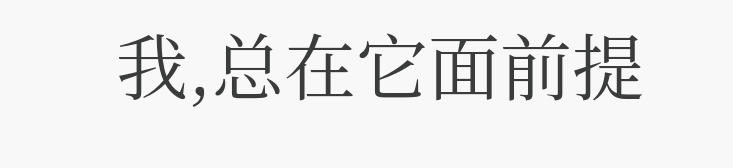我,总在它面前提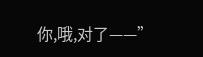你,哦,对了——”